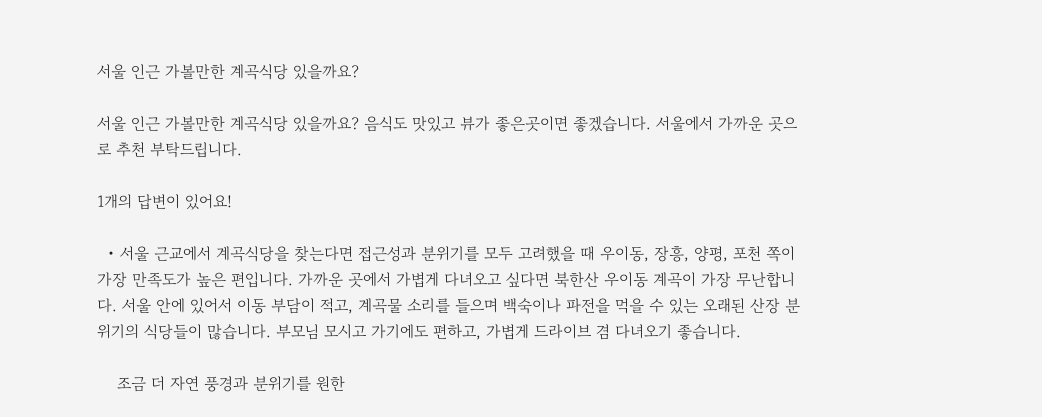서울 인근 가볼만한 계곡식당 있을까요?

서울 인근 가볼만한 계곡식당 있을까요? 음식도 맛있고 뷰가 좋은곳이면 좋겠습니다. 서울에서 가까운 곳으로 추천 부탁드립니다.

1개의 답변이 있어요!

  • 서울 근교에서 계곡식당을 찾는다면 접근성과 분위기를 모두 고려했을 때 우이동, 장흥, 양평, 포천 쪽이 가장 만족도가 높은 편입니다. 가까운 곳에서 가볍게 다녀오고 싶다면 북한산 우이동 계곡이 가장 무난합니다. 서울 안에 있어서 이동 부담이 적고, 계곡물 소리를 들으며 백숙이나 파전을 먹을 수 있는 오래된 산장 분위기의 식당들이 많습니다. 부모님 모시고 가기에도 편하고, 가볍게 드라이브 겸 다녀오기 좋습니다.

    조금 더 자연 풍경과 분위기를 원한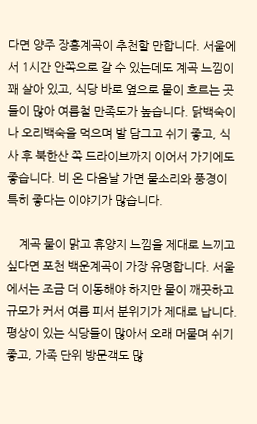다면 양주 장흥계곡이 추천할 만합니다. 서울에서 1시간 안쪽으로 갈 수 있는데도 계곡 느낌이 꽤 살아 있고, 식당 바로 옆으로 물이 흐르는 곳들이 많아 여름철 만족도가 높습니다. 닭백숙이나 오리백숙을 먹으며 발 담그고 쉬기 좋고, 식사 후 북한산 쪽 드라이브까지 이어서 가기에도 좋습니다. 비 온 다음날 가면 물소리와 풍경이 특히 좋다는 이야기가 많습니다.

    계곡 물이 맑고 휴양지 느낌을 제대로 느끼고 싶다면 포천 백운계곡이 가장 유명합니다. 서울에서는 조금 더 이동해야 하지만 물이 깨끗하고 규모가 커서 여름 피서 분위기가 제대로 납니다. 평상이 있는 식당들이 많아서 오래 머물며 쉬기 좋고, 가족 단위 방문객도 많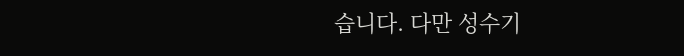습니다. 다만 성수기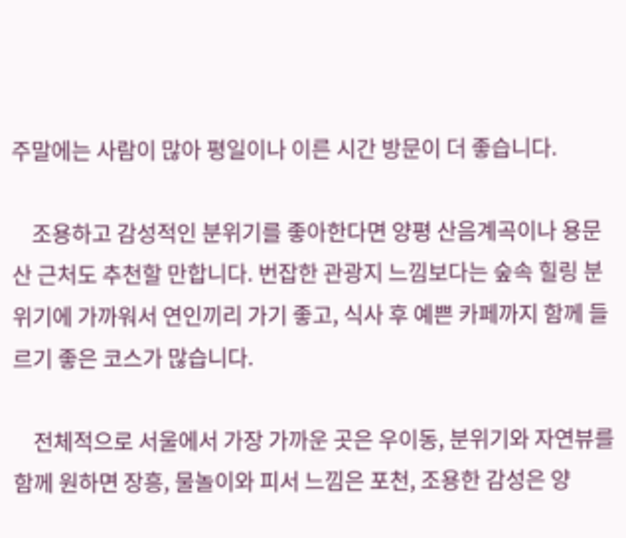주말에는 사람이 많아 평일이나 이른 시간 방문이 더 좋습니다.

    조용하고 감성적인 분위기를 좋아한다면 양평 산음계곡이나 용문산 근처도 추천할 만합니다. 번잡한 관광지 느낌보다는 숲속 힐링 분위기에 가까워서 연인끼리 가기 좋고, 식사 후 예쁜 카페까지 함께 들르기 좋은 코스가 많습니다.

    전체적으로 서울에서 가장 가까운 곳은 우이동, 분위기와 자연뷰를 함께 원하면 장흥, 물놀이와 피서 느낌은 포천, 조용한 감성은 양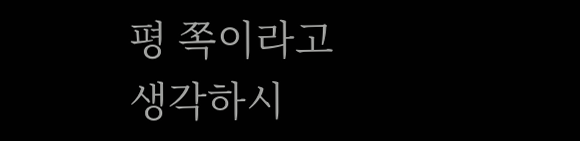평 쪽이라고 생각하시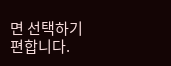면 선택하기 편합니다.